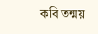কবি তন্ময়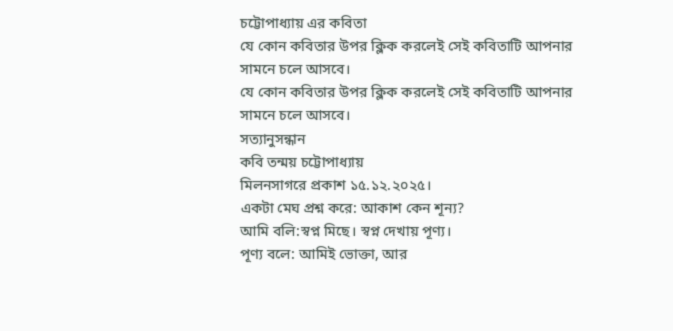চট্টোপাধ্যায় এর কবিতা
যে কোন কবিতার উপর ক্লিক করলেই সেই কবিতাটি আপনার সামনে চলে আসবে।
যে কোন কবিতার উপর ক্লিক করলেই সেই কবিতাটি আপনার সামনে চলে আসবে।
সত্যানুসন্ধান
কবি তন্ময় চট্টোপাধ্যায়
মিলনসাগরে প্রকাশ ১৫.১২.২০২৫।
একটা মেঘ প্রশ্ন করে: আকাশ কেন শূন্য?
আমি বলি:স্বপ্ন মিছে। স্বপ্ন দেখায় পূণ্য।
পূণ্য বলে: আমিই ভোক্তা, আর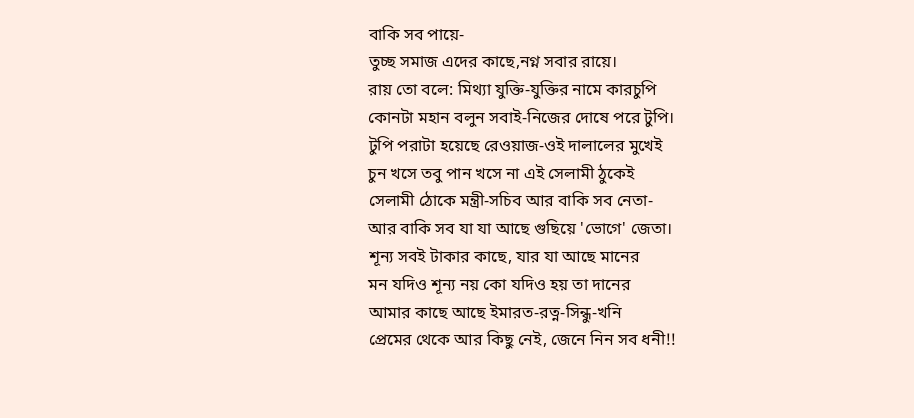বাকি সব পায়ে-
তুচ্ছ সমাজ এদের কাছে,নগ্ন সবার রায়ে।
রায় তো বলে: মিথ্যা যুক্তি-যুক্তির নামে কারচুপি
কোনটা মহান বলুন সবাই-নিজের দোষে পরে টুপি।
টুপি পরাটা হয়েছে রেওয়াজ-ওই দালালের মুখেই
চুন খসে তবু পান খসে না এই সেলামী ঠুকেই
সেলামী ঠোকে মন্ত্রী-সচিব আর বাকি সব নেতা-
আর বাকি সব যা যা আছে গুছিয়ে 'ভোগে' জেতা।
শূন্য সবই টাকার কাছে, যার যা আছে মানের
মন যদিও শূন্য নয় কো যদিও হয় তা দানের
আমার কাছে আছে ইমারত-রত্ন-সিন্ধু-খনি
প্রেমের থেকে আর কিছু নেই, জেনে নিন সব ধনী!!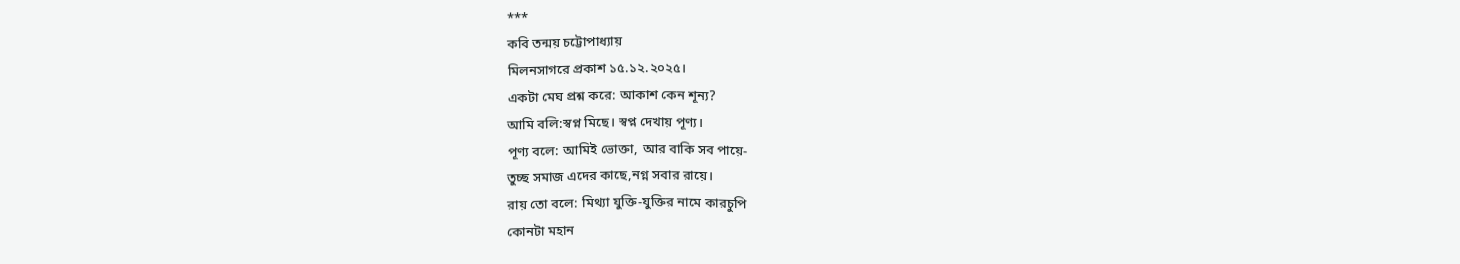***
কবি তন্ময় চট্টোপাধ্যায়
মিলনসাগরে প্রকাশ ১৫.১২.২০২৫।
একটা মেঘ প্রশ্ন করে: আকাশ কেন শূন্য?
আমি বলি:স্বপ্ন মিছে। স্বপ্ন দেখায় পূণ্য।
পূণ্য বলে: আমিই ভোক্তা, আর বাকি সব পায়ে-
তুচ্ছ সমাজ এদের কাছে,নগ্ন সবার রায়ে।
রায় তো বলে: মিথ্যা যুক্তি-যুক্তির নামে কারচুপি
কোনটা মহান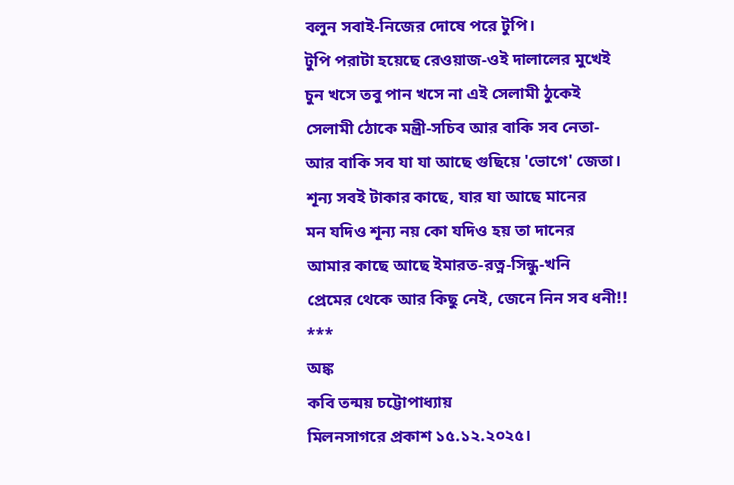বলুন সবাই-নিজের দোষে পরে টুপি।
টুপি পরাটা হয়েছে রেওয়াজ-ওই দালালের মুখেই
চুন খসে তবু পান খসে না এই সেলামী ঠুকেই
সেলামী ঠোকে মন্ত্রী-সচিব আর বাকি সব নেতা-
আর বাকি সব যা যা আছে গুছিয়ে 'ভোগে' জেতা।
শূন্য সবই টাকার কাছে, যার যা আছে মানের
মন যদিও শূন্য নয় কো যদিও হয় তা দানের
আমার কাছে আছে ইমারত-রত্ন-সিন্ধু-খনি
প্রেমের থেকে আর কিছু নেই, জেনে নিন সব ধনী!!
***
অঙ্ক
কবি তন্ময় চট্টোপাধ্যায়
মিলনসাগরে প্রকাশ ১৫.১২.২০২৫।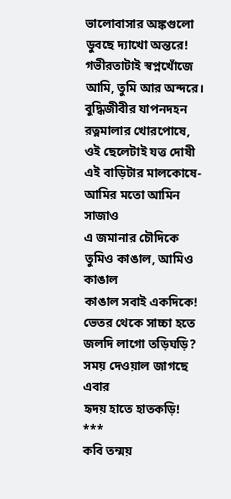ভালোবাসার অঙ্কগুলো
ডুবছে দ্যাখো অন্তরে!
গভীরতাটাই স্বপ্নখোঁজে
আমি, তুমি আর অন্দরে।
বুদ্ধিজীবীর যাপনদহন
রত্নমালার খোরপোষে,
ওই ছেলেটাই যত্ত দোষী
এই বাড়িটার মালকোষে-
আমির মতো আমিন সাজাও
এ জমানার চৌদিকে
তুমিও কাঙাল, আমিও কাঙাল
কাঙাল সবাই একদিকে!
ভেতর থেকে সাচ্চা হতে
জলদি লাগো তড়িঘড়ি?
সময় দেওয়াল জাগছে এবার
হৃদয় হাতে হাতকড়ি!
***
কবি তন্ময়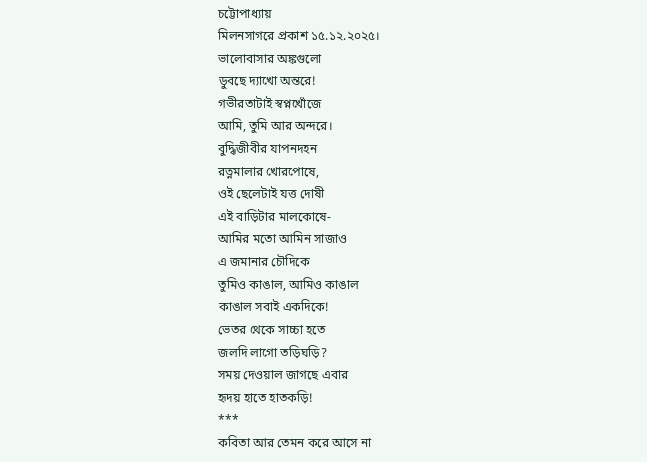চট্টোপাধ্যায়
মিলনসাগরে প্রকাশ ১৫.১২.২০২৫।
ভালোবাসার অঙ্কগুলো
ডুবছে দ্যাখো অন্তরে!
গভীরতাটাই স্বপ্নখোঁজে
আমি, তুমি আর অন্দরে।
বুদ্ধিজীবীর যাপনদহন
রত্নমালার খোরপোষে,
ওই ছেলেটাই যত্ত দোষী
এই বাড়িটার মালকোষে-
আমির মতো আমিন সাজাও
এ জমানার চৌদিকে
তুমিও কাঙাল, আমিও কাঙাল
কাঙাল সবাই একদিকে!
ভেতর থেকে সাচ্চা হতে
জলদি লাগো তড়িঘড়ি?
সময় দেওয়াল জাগছে এবার
হৃদয় হাতে হাতকড়ি!
***
কবিতা আর তেমন করে আসে না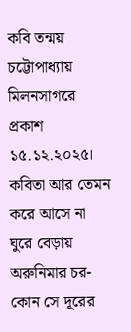কবি তন্ময় চট্টোপাধ্যায়
মিলনসাগরে প্রকাশ ১৫.১২.২০২৫।
কবিতা আর তেমন করে আসে না
ঘুরে বেড়ায় অরুনিমার চর-
কোন সে দূরের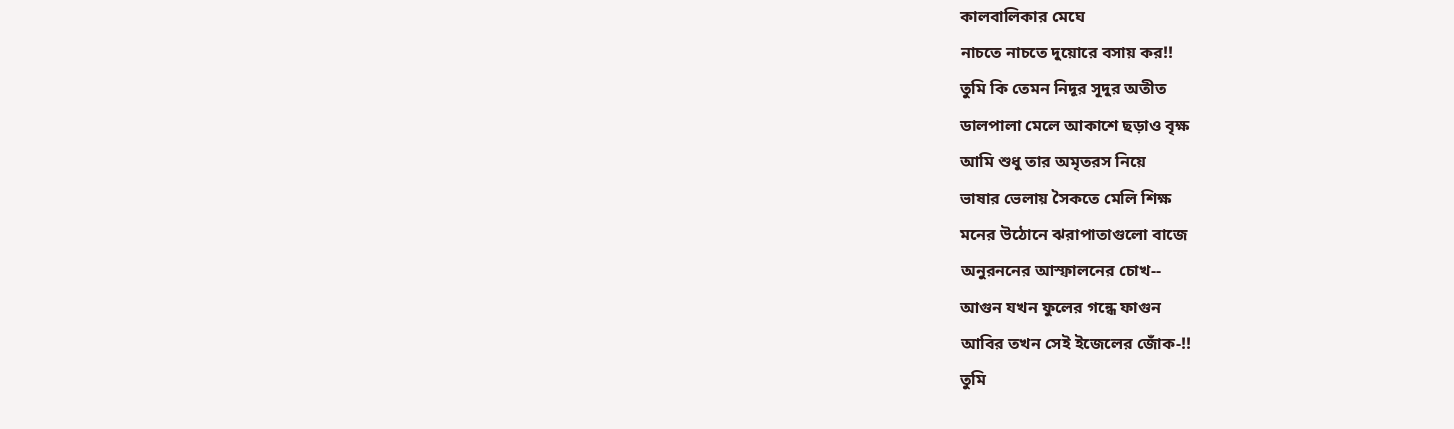কালবালিকার মেঘে
নাচতে নাচতে দুয়োরে বসায় কর!!
তুমি কি তেমন নিদূর সূদুর অতীত
ডালপালা মেলে আকাশে ছড়াও বৃক্ষ
আমি শুধু তার অমৃতরস নিয়ে
ভাষার ভেলায় সৈকতে মেলি শিক্ষ
মনের উঠোনে ঝরাপাতাগুলো বাজে
অনুরননের আস্ফালনের চোখ--
আগুন যখন ফুলের গন্ধে ফাগুন
আবির তখন সেই ইজেলের জোঁক-!!
তুমি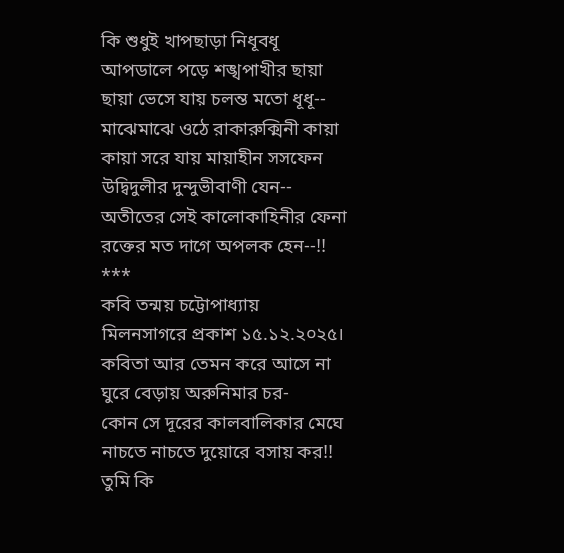কি শুধুই খাপছাড়া নিধূবধূ
আপডালে পড়ে শঙ্খপাখীর ছায়া
ছায়া ভেসে যায় চলন্ত মতো ধূধূ--
মাঝেমাঝে ওঠে রাকারুক্মিনী কায়া
কায়া সরে যায় মায়াহীন সসফেন
উদ্বিদুলীর দুন্দুভীবাণী যেন--
অতীতের সেই কালোকাহিনীর ফেনা
রক্তের মত দাগে অপলক হেন--!!
***
কবি তন্ময় চট্টোপাধ্যায়
মিলনসাগরে প্রকাশ ১৫.১২.২০২৫।
কবিতা আর তেমন করে আসে না
ঘুরে বেড়ায় অরুনিমার চর-
কোন সে দূরের কালবালিকার মেঘে
নাচতে নাচতে দুয়োরে বসায় কর!!
তুমি কি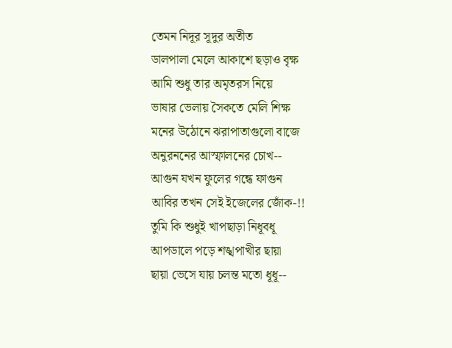তেমন নিদূর সূদুর অতীত
ডালপালা মেলে আকাশে ছড়াও বৃক্ষ
আমি শুধু তার অমৃতরস নিয়ে
ভাষার ভেলায় সৈকতে মেলি শিক্ষ
মনের উঠোনে ঝরাপাতাগুলো বাজে
অনুরননের আস্ফালনের চোখ--
আগুন যখন ফুলের গন্ধে ফাগুন
আবির তখন সেই ইজেলের জোঁক-!!
তুমি কি শুধুই খাপছাড়া নিধূবধূ
আপডালে পড়ে শঙ্খপাখীর ছায়া
ছায়া ভেসে যায় চলন্ত মতো ধূধূ--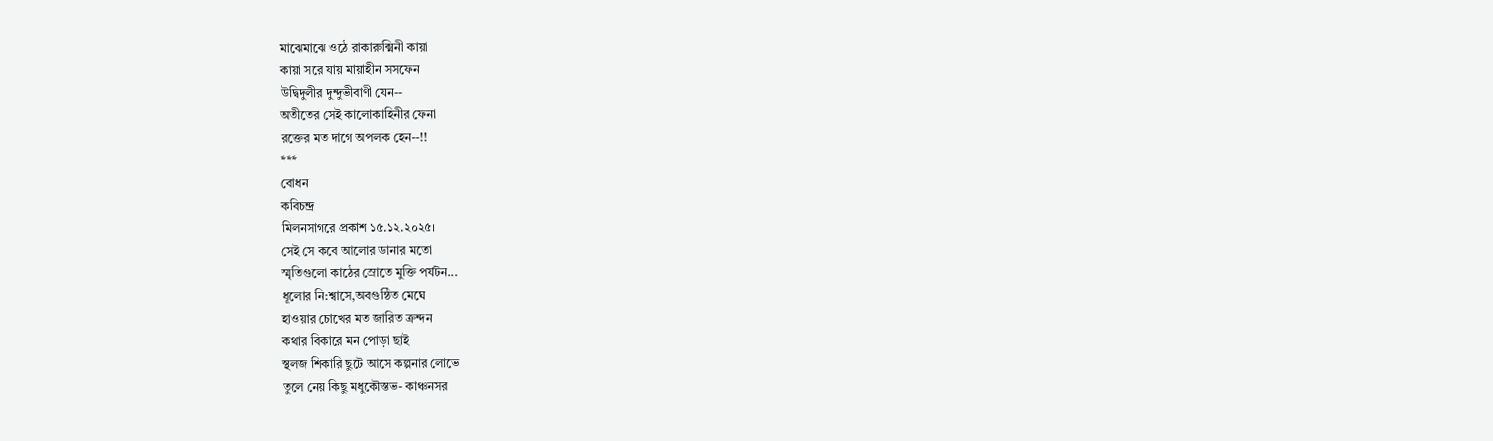মাঝেমাঝে ওঠে রাকারুক্মিনী কায়া
কায়া সরে যায় মায়াহীন সসফেন
উদ্বিদুলীর দুন্দুভীবাণী যেন--
অতীতের সেই কালোকাহিনীর ফেনা
রক্তের মত দাগে অপলক হেন--!!
***
বোধন
কবিচন্দ্র
মিলনসাগরে প্রকাশ ১৫.১২.২০২৫।
সেই সে কবে আলোর ডানার মতো
স্মৃতিগুলো কাঠের স্রোতে মুক্তি পর্যটন...
ধূলোর নি:শ্বাসে,অবগুন্ঠিত মেঘে
হাওয়ার চোখের মত জারিত ক্রন্দন
কথার বিকারে মন পোড়া ছাই
স্থলজ শিকারি ছুটে আসে কল্পনার লোভে
তুলে নেয় কিছু মধুকৌস্তভ- কাঞ্চনসর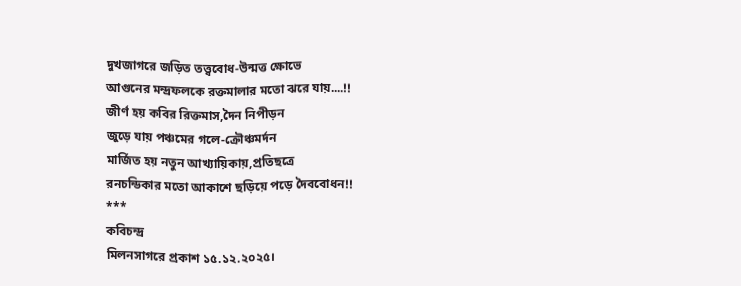দুখজাগরে জড়িত তত্ত্ববোধ-উন্মত্ত ক্ষোভে
আগুনের মন্দ্রফলকে রক্তমালার মতো ঝরে যায়....!!
জীর্ণ হয় কবির রিক্তমাস,দৈন নিপীড়ন
জুড়ে যায় পঞ্চমের গলে-ক্রৌঞ্চমর্দন
মার্জিত হয় নতুন আখ্যায়িকায়,প্রতিছত্রে
রনচন্ডিকার মতো আকাশে ছড়িয়ে পড়ে দৈববোধন!!
***
কবিচন্দ্র
মিলনসাগরে প্রকাশ ১৫.১২.২০২৫।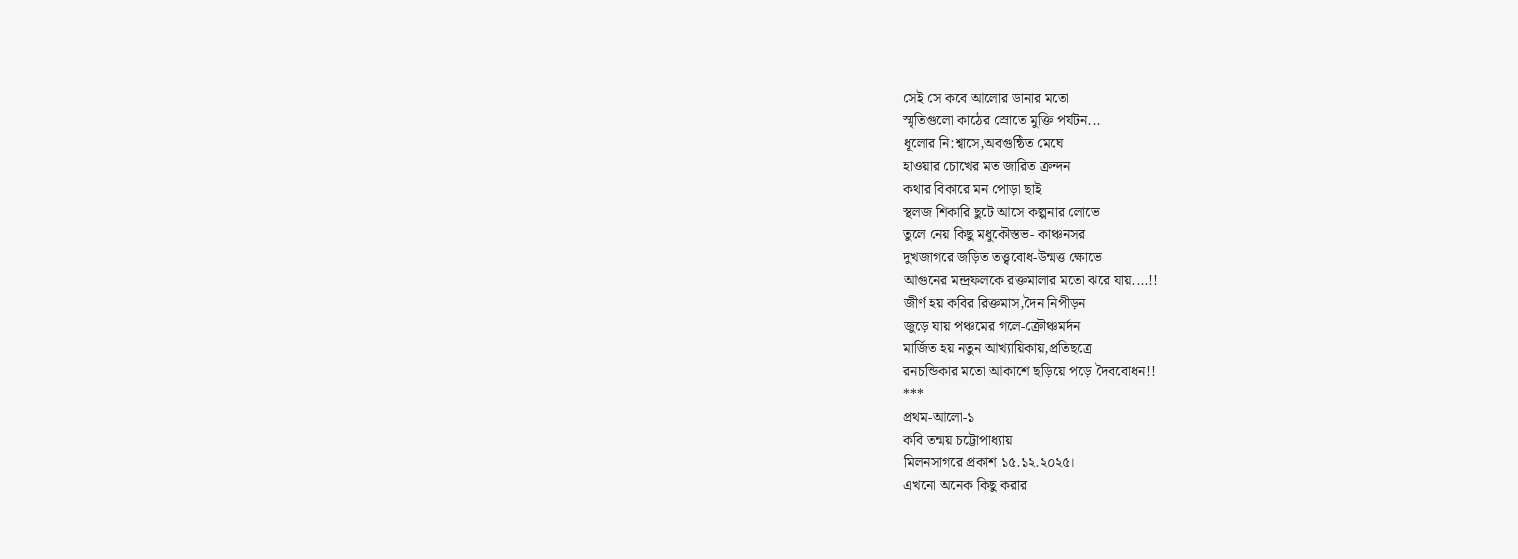সেই সে কবে আলোর ডানার মতো
স্মৃতিগুলো কাঠের স্রোতে মুক্তি পর্যটন...
ধূলোর নি:শ্বাসে,অবগুন্ঠিত মেঘে
হাওয়ার চোখের মত জারিত ক্রন্দন
কথার বিকারে মন পোড়া ছাই
স্থলজ শিকারি ছুটে আসে কল্পনার লোভে
তুলে নেয় কিছু মধুকৌস্তভ- কাঞ্চনসর
দুখজাগরে জড়িত তত্ত্ববোধ-উন্মত্ত ক্ষোভে
আগুনের মন্দ্রফলকে রক্তমালার মতো ঝরে যায়....!!
জীর্ণ হয় কবির রিক্তমাস,দৈন নিপীড়ন
জুড়ে যায় পঞ্চমের গলে-ক্রৌঞ্চমর্দন
মার্জিত হয় নতুন আখ্যায়িকায়,প্রতিছত্রে
রনচন্ডিকার মতো আকাশে ছড়িয়ে পড়ে দৈববোধন!!
***
প্রথম-আলো-১
কবি তন্ময় চট্টোপাধ্যায়
মিলনসাগরে প্রকাশ ১৫.১২.২০২৫।
এখনো অনেক কিছু করার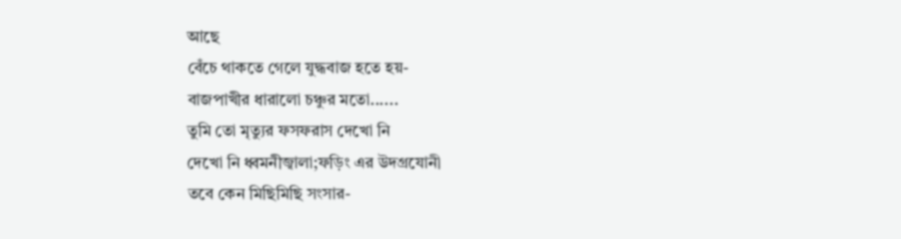আছে
বেঁচে থাকতে গেলে যুদ্ধবাজ হতে হয়-
বাজপাখীর ধারালো চঞ্চুর মতো......
তুমি তো মৃত্যুর ফসফরাস দেখো নি
দেখো নি ধ্বমনীজ্বালা;ফড়িং এর উদগ্রযোনী
তবে কেন মিছিমিছি সংসার-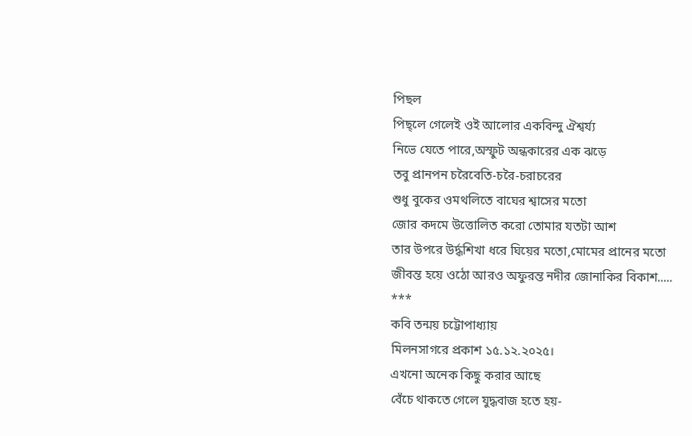পিছল
পিছ্লে গেলেই ওই আলোর একবিন্দু ঐশ্বর্য্য
নিভে যেতে পারে,অস্ফুট অন্ধকারের এক ঝড়ে
তবু প্রানপন চরৈবেতি-চরৈ-চরাচরের
শুধু বুকের ওমথলিতে বাঘের শ্বাসের মতো
জোর কদমে উত্তোলিত করো তোমার যতটা আশ
তার উপরে উর্দ্ধশিখা ধরে ঘিয়ের মতো,মোমের প্রানের মতো
জীবন্ত হয়ে ওঠো আরও অফুরন্ত নদীর জোনাকির বিকাশ.....
***
কবি তন্ময় চট্টোপাধ্যায়
মিলনসাগরে প্রকাশ ১৫.১২.২০২৫।
এখনো অনেক কিছু করার আছে
বেঁচে থাকতে গেলে যুদ্ধবাজ হতে হয়-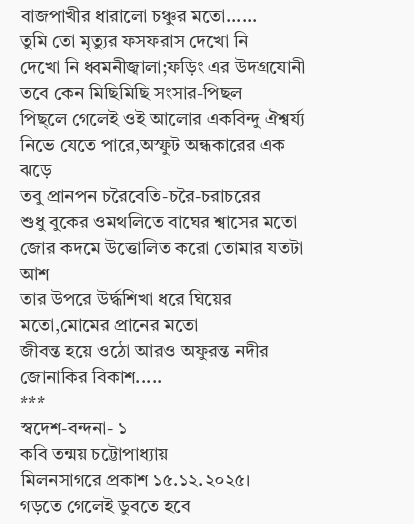বাজপাখীর ধারালো চঞ্চুর মতো......
তুমি তো মৃত্যুর ফসফরাস দেখো নি
দেখো নি ধ্বমনীজ্বালা;ফড়িং এর উদগ্রযোনী
তবে কেন মিছিমিছি সংসার-পিছল
পিছ্লে গেলেই ওই আলোর একবিন্দু ঐশ্বর্য্য
নিভে যেতে পারে,অস্ফুট অন্ধকারের এক ঝড়ে
তবু প্রানপন চরৈবেতি-চরৈ-চরাচরের
শুধু বুকের ওমথলিতে বাঘের শ্বাসের মতো
জোর কদমে উত্তোলিত করো তোমার যতটা আশ
তার উপরে উর্দ্ধশিখা ধরে ঘিয়ের মতো,মোমের প্রানের মতো
জীবন্ত হয়ে ওঠো আরও অফুরন্ত নদীর জোনাকির বিকাশ.....
***
স্বদেশ-বন্দনা- ১
কবি তন্ময় চট্টোপাধ্যায়
মিলনসাগরে প্রকাশ ১৫.১২.২০২৫।
গড়তে গেলেই ডুবতে হবে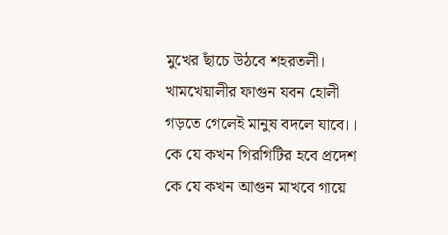মুখের ছাঁচে উঠবে শহরতলী।
খামখেয়ালীর ফাগুন যবন হোলী
গড়তে গেলেই মানুষ বদলে যাবে।।
কে যে কখন গিরগিটির হবে প্রদেশ
কে যে কখন আগুন মাখবে গায়ে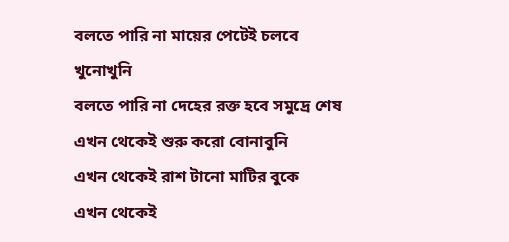বলতে পারি না মায়ের পেটেই চলবে খুনোখুনি
বলতে পারি না দেহের রক্ত হবে সমুদ্রে শেষ
এখন থেকেই শুরু করো বোনাবুনি
এখন থেকেই রাশ টানো মাটির বুকে
এখন থেকেই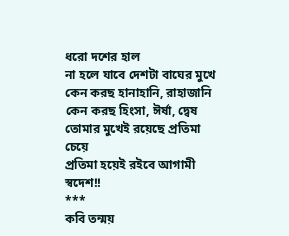ধরো দশের হাল
না হলে যাবে দেশটা বাঘের মুখে
কেন করছ হানাহানি, রাহাজানি
কেন করছ হিংসা, ঈর্ষা, দ্বেষ
তোমার মুখেই রয়েছে প্রতিমা চেয়ে
প্রতিমা হয়েই রইবে আগামী স্বদেশ!!
***
কবি তন্ময়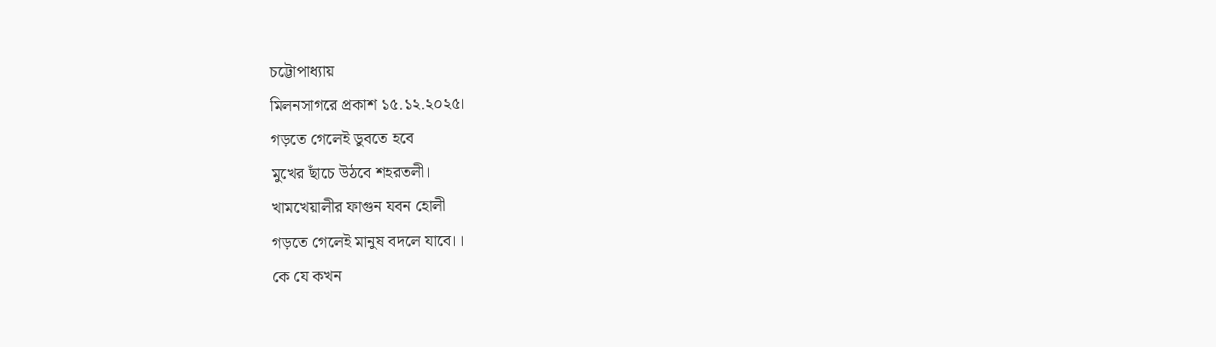চট্টোপাধ্যায়
মিলনসাগরে প্রকাশ ১৫.১২.২০২৫।
গড়তে গেলেই ডুবতে হবে
মুখের ছাঁচে উঠবে শহরতলী।
খামখেয়ালীর ফাগুন যবন হোলী
গড়তে গেলেই মানুষ বদলে যাবে।।
কে যে কখন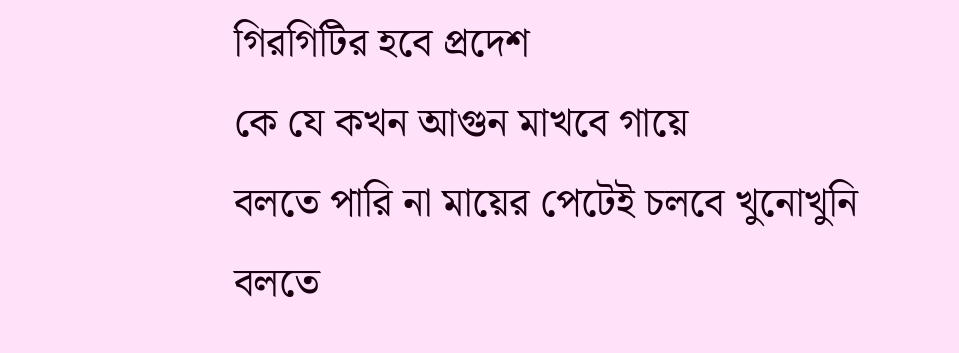গিরগিটির হবে প্রদেশ
কে যে কখন আগুন মাখবে গায়ে
বলতে পারি না মায়ের পেটেই চলবে খুনোখুনি
বলতে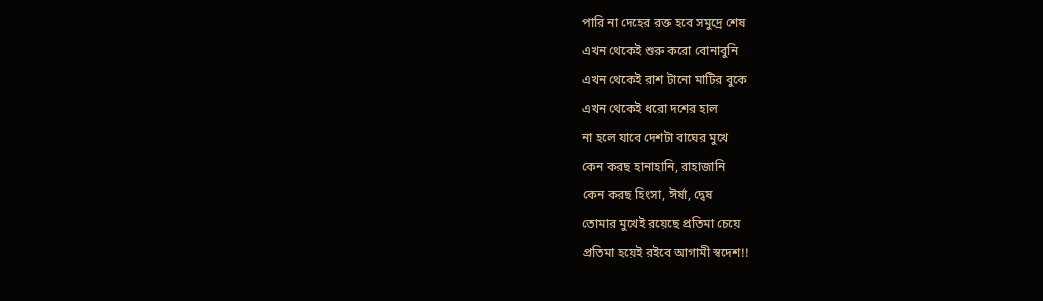পারি না দেহের রক্ত হবে সমুদ্রে শেষ
এখন থেকেই শুরু করো বোনাবুনি
এখন থেকেই রাশ টানো মাটির বুকে
এখন থেকেই ধরো দশের হাল
না হলে যাবে দেশটা বাঘের মুখে
কেন করছ হানাহানি, রাহাজানি
কেন করছ হিংসা, ঈর্ষা, দ্বেষ
তোমার মুখেই রয়েছে প্রতিমা চেয়ে
প্রতিমা হয়েই রইবে আগামী স্বদেশ!!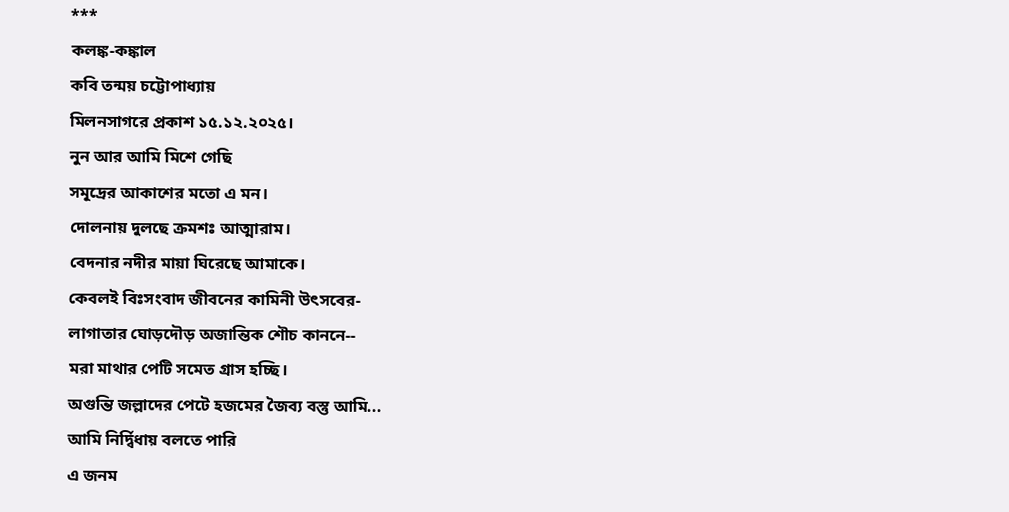***
কলঙ্ক-কঙ্কাল
কবি তন্ময় চট্টোপাধ্যায়
মিলনসাগরে প্রকাশ ১৫.১২.২০২৫।
নুন আর আমি মিশে গেছি
সমূদ্রের আকাশের মতো এ মন।
দোলনায় দুলছে ক্রমশঃ আত্মারাম।
বেদনার নদীর মায়া ঘিরেছে আমাকে।
কেবলই বিঃসংবাদ জীবনের কামিনী উৎসবের-
লাগাতার ঘোড়দৌড় অজান্তিক শৌচ কাননে--
মরা মাথার পেটি সমেত গ্রাস হচ্ছি।
অগুন্তি জল্লাদের পেটে হজমের জৈব্য বস্তু আমি...
আমি নির্দ্বিধায় বলতে পারি
এ জনম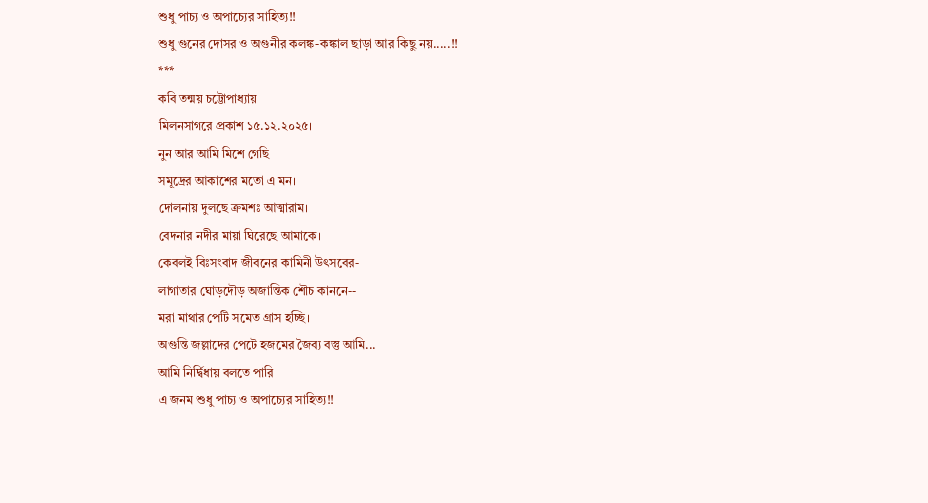শুধু পাচ্য ও অপাচ্যের সাহিত্য!!
শুধু গুনের দোসর ও অগুনীর কলঙ্ক-কঙ্কাল ছাড়া আর কিছু নয়.....!!
***
কবি তন্ময় চট্টোপাধ্যায়
মিলনসাগরে প্রকাশ ১৫.১২.২০২৫।
নুন আর আমি মিশে গেছি
সমূদ্রের আকাশের মতো এ মন।
দোলনায় দুলছে ক্রমশঃ আত্মারাম।
বেদনার নদীর মায়া ঘিরেছে আমাকে।
কেবলই বিঃসংবাদ জীবনের কামিনী উৎসবের-
লাগাতার ঘোড়দৌড় অজান্তিক শৌচ কাননে--
মরা মাথার পেটি সমেত গ্রাস হচ্ছি।
অগুন্তি জল্লাদের পেটে হজমের জৈব্য বস্তু আমি...
আমি নির্দ্বিধায় বলতে পারি
এ জনম শুধু পাচ্য ও অপাচ্যের সাহিত্য!!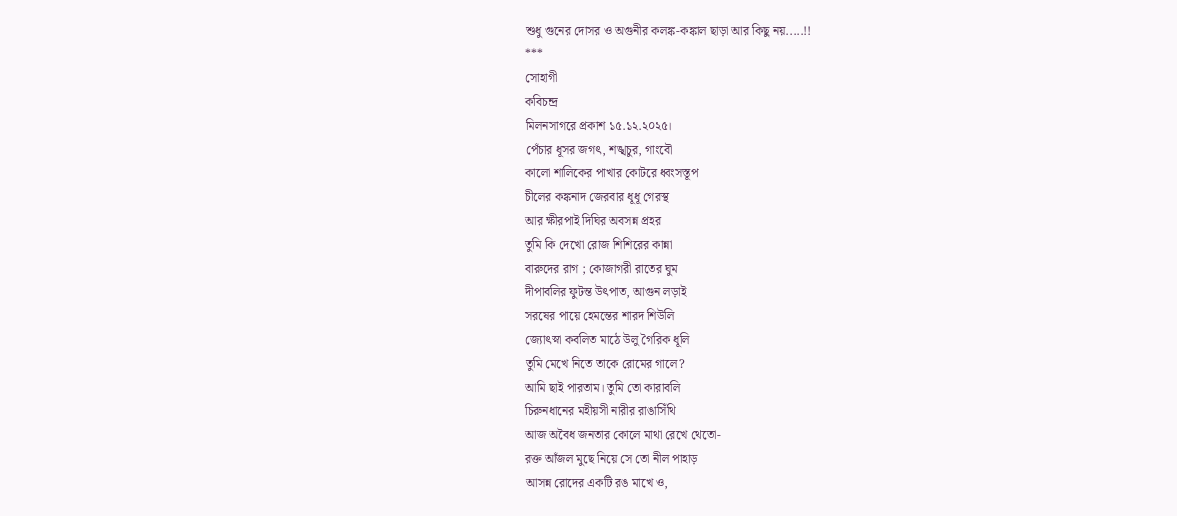শুধু গুনের দোসর ও অগুনীর কলঙ্ক-কঙ্কাল ছাড়া আর কিছু নয়.....!!
***
সোহাগী
কবিচন্দ্র
মিলনসাগরে প্রকাশ ১৫.১২.২০২৫।
পেঁচার ধূসর জগৎ, শঙ্খচুর, গাংবৌ
কালো শালিকের পাখার কোটরে ধ্বংসস্তূপ
চীলের কঙ্কনাদ জেরবার ধূধূ গেরস্থ
আর ক্ষীরপাই দিঘির অবসন্ন প্রহর
তুমি কি দেখো রোজ শিশিরের কান্না
বারুদের রাগ ; কোজাগরী রাতের ঘুম
দীপাবলির ফুটন্ত উৎপাত, আগুন লড়াই
সরষের পায়ে হেমন্তের শারদ শিউলি
জ্যোৎস্না কবলিত মাঠে উলু গৈরিক ধূলি
তুমি মেখে নিতে তাকে রোমের গালে?
আমি ছাই পারতাম। তুমি তো কারাবলি
চিরুনধানের মহীয়সী নারীর রাঙাসিঁথি
আজ অবৈধ জনতার কোলে মাথা রেখে থেতো-
রক্ত আঁজল মুছে নিয়ে সে তো নীল পাহাড়
আসন্ন রোদের একটি রঙ মাখে ও,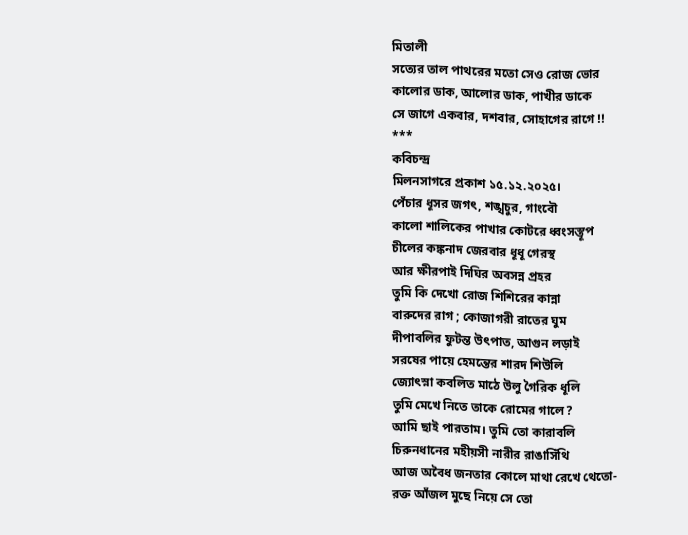মিতালী
সত্যের তাল পাথরের মতো সেও রোজ ভোর
কালোর ডাক, আলোর ডাক, পাখীর ডাকে
সে জাগে একবার, দশবার, সোহাগের রাগে !!
***
কবিচন্দ্র
মিলনসাগরে প্রকাশ ১৫.১২.২০২৫।
পেঁচার ধূসর জগৎ, শঙ্খচুর, গাংবৌ
কালো শালিকের পাখার কোটরে ধ্বংসস্তূপ
চীলের কঙ্কনাদ জেরবার ধূধূ গেরস্থ
আর ক্ষীরপাই দিঘির অবসন্ন প্রহর
তুমি কি দেখো রোজ শিশিরের কান্না
বারুদের রাগ ; কোজাগরী রাতের ঘুম
দীপাবলির ফুটন্ত উৎপাত, আগুন লড়াই
সরষের পায়ে হেমন্তের শারদ শিউলি
জ্যোৎস্না কবলিত মাঠে উলু গৈরিক ধূলি
তুমি মেখে নিতে তাকে রোমের গালে?
আমি ছাই পারতাম। তুমি তো কারাবলি
চিরুনধানের মহীয়সী নারীর রাঙাসিঁথি
আজ অবৈধ জনতার কোলে মাথা রেখে থেতো-
রক্ত আঁজল মুছে নিয়ে সে তো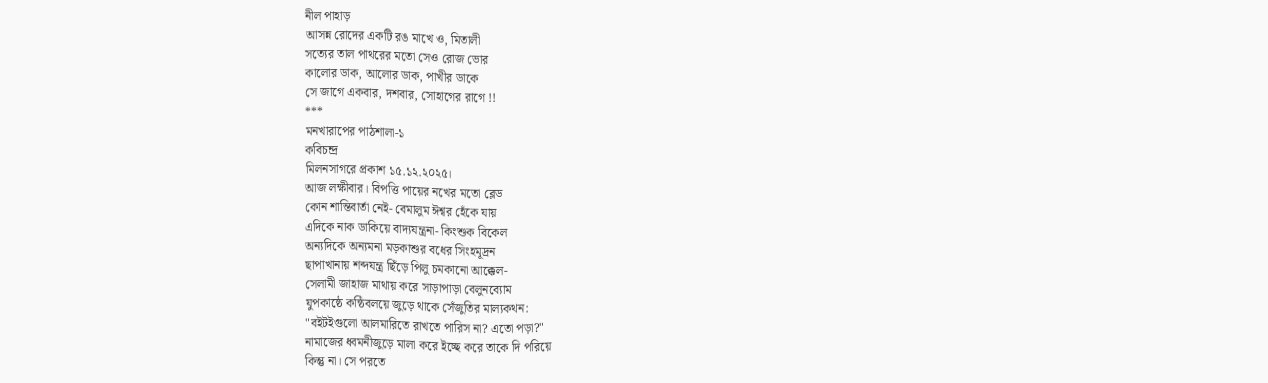নীল পাহাড়
আসন্ন রোদের একটি রঙ মাখে ও, মিতালী
সত্যের তাল পাথরের মতো সেও রোজ ভোর
কালোর ডাক, আলোর ডাক, পাখীর ডাকে
সে জাগে একবার, দশবার, সোহাগের রাগে !!
***
মনখারাপের পাঠশালা-১
কবিচন্দ্র
মিলনসাগরে প্রকাশ ১৫.১২.২০২৫।
আজ লক্ষীবার। বিপত্তি পায়ের নখের মতো ব্লেড
কোন শান্তিবার্তা নেই- বেমালুম ঈশ্বর হেঁকে যায়
এদিকে নাক ডাকিয়ে বাদ্যযন্ত্রনা- কিংশুক বিকেল
অন্যদিকে অন্যমনা মড়কাশুর বধের সিংহমূদ্রন
ছাপাখানায় শব্দযন্ত্র ছিঁড়ে পিলু চমকানো আক্কেল-
সেলামী জাহাজ মাথায় করে সাড়াপাড়া বেলুনব্যোম
যুপকাষ্ঠে কন্ঠিবলয়ে জুড়ে থাকে সেঁজুতির মাল্যকথন:
"বইটইগুলো আলমারিতে রাখতে পারিস না? এতো পড়া?"
নামাজের ধ্বমনীজুড়ে মালা করে ইচ্ছে করে তাকে দি পরিয়ে
কিন্তু না। সে পরতে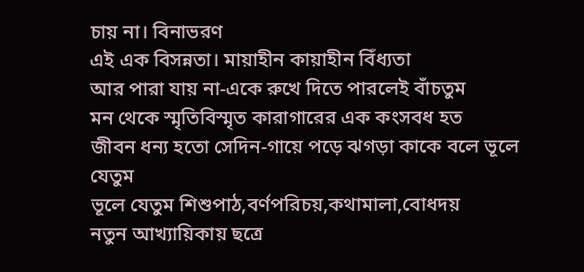চায় না। বিনাভরণ
এই এক বিসন্নতা। মায়াহীন কায়াহীন বিঁধ্যতা
আর পারা যায় না-একে রুখে দিতে পারলেই বাঁচতুম
মন থেকে স্মৃতিবিস্মৃত কারাগারের এক কংসবধ হত
জীবন ধন্য হতো সেদিন-গায়ে পড়ে ঝগড়া কাকে বলে ভূলে যেতুম
ভূলে যেতুম শিশুপাঠ,বর্ণপরিচয়,কথামালা,বোধদয়
নতুন আখ্যায়িকায় ছত্রে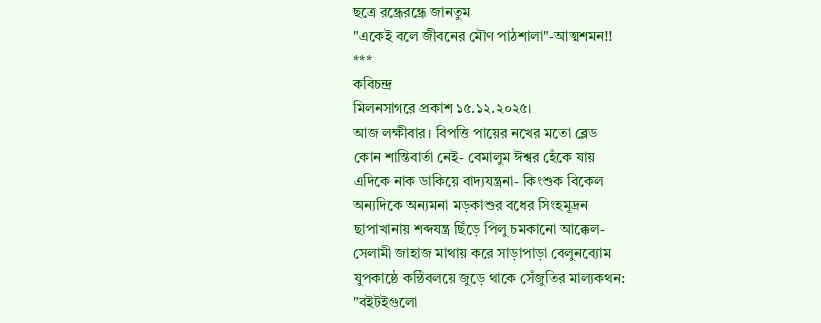ছত্রে রন্ধ্রেরন্ধ্রে জানতুম
"একেই বলে জীবনের মৌণ পাঠশালা"-আত্মশমন!!
***
কবিচন্দ্র
মিলনসাগরে প্রকাশ ১৫.১২.২০২৫।
আজ লক্ষীবার। বিপত্তি পায়ের নখের মতো ব্লেড
কোন শান্তিবার্তা নেই- বেমালুম ঈশ্বর হেঁকে যায়
এদিকে নাক ডাকিয়ে বাদ্যযন্ত্রনা- কিংশুক বিকেল
অন্যদিকে অন্যমনা মড়কাশুর বধের সিংহমূদ্রন
ছাপাখানায় শব্দযন্ত্র ছিঁড়ে পিলু চমকানো আক্কেল-
সেলামী জাহাজ মাথায় করে সাড়াপাড়া বেলুনব্যোম
যুপকাষ্ঠে কন্ঠিবলয়ে জুড়ে থাকে সেঁজুতির মাল্যকথন:
"বইটইগুলো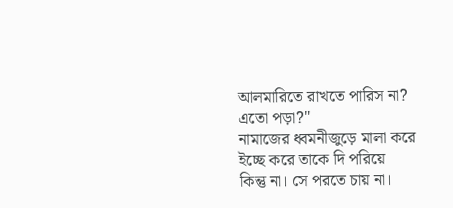আলমারিতে রাখতে পারিস না? এতো পড়া?"
নামাজের ধ্বমনীজুড়ে মালা করে ইচ্ছে করে তাকে দি পরিয়ে
কিন্তু না। সে পরতে চায় না।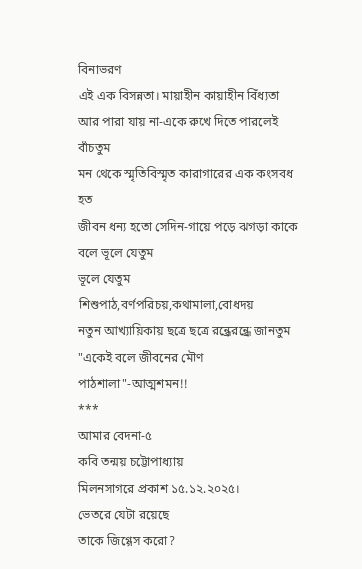বিনাভরণ
এই এক বিসন্নতা। মায়াহীন কায়াহীন বিঁধ্যতা
আর পারা যায় না-একে রুখে দিতে পারলেই বাঁচতুম
মন থেকে স্মৃতিবিস্মৃত কারাগারের এক কংসবধ হত
জীবন ধন্য হতো সেদিন-গায়ে পড়ে ঝগড়া কাকে বলে ভূলে যেতুম
ভূলে যেতুম শিশুপাঠ,বর্ণপরিচয়,কথামালা,বোধদয়
নতুন আখ্যায়িকায় ছত্রে ছত্রে রন্ধ্রেরন্ধ্রে জানতুম
"একেই বলে জীবনের মৌণ পাঠশালা"-আত্মশমন!!
***
আমার বেদনা-৫
কবি তন্ময় চট্টোপাধ্যায়
মিলনসাগরে প্রকাশ ১৫.১২.২০২৫।
ভেতরে যেটা রয়েছে
তাকে জিগ্গেস করো?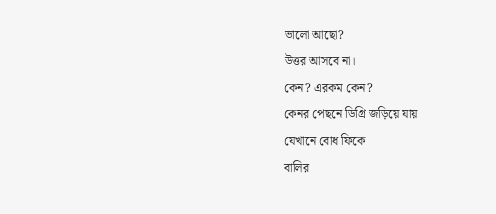ভালো আছো?
উত্তর আসবে না।
কেন? এরকম কেন?
কেনর পেছনে ডিগ্রি জড়িয়ে যায়
যেখানে বোধ ফিকে
বালির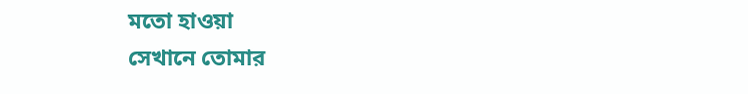মতো হাওয়া
সেখানে তোমার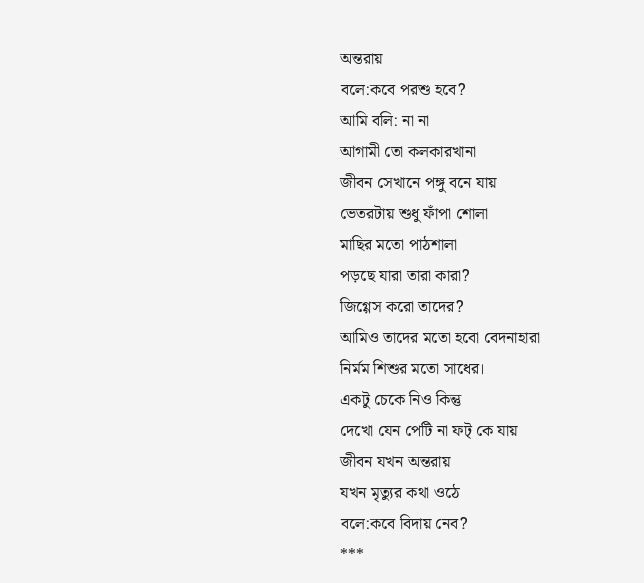অন্তরায়
বলে:কবে পরশু হবে?
আমি বলি: না না
আগামী তো কলকারখানা
জীবন সেখানে পঙ্গু বনে যায়
ভেতরটায় শুধু ফাঁপা শোলা
মাছির মতো পাঠশালা
পড়ছে যারা তারা কারা?
জিগ্গেস করো তাদের?
আমিও তাদের মতো হবো বেদনাহারা
নির্মম শিশুর মতো সাধের।
একটু চেকে নিও কিন্তু
দেখো যেন পেটি না ফট্ কে যায়
জীবন যখন অন্তরায়
যখন মৃত্যুর কথা ওঠে
বলে:কবে বিদায় নেব?
***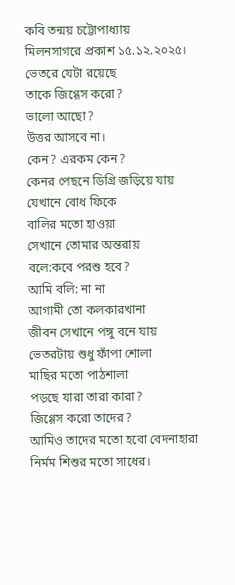কবি তন্ময় চট্টোপাধ্যায়
মিলনসাগরে প্রকাশ ১৫.১২.২০২৫।
ভেতরে যেটা রয়েছে
তাকে জিগ্গেস করো?
ভালো আছো?
উত্তর আসবে না।
কেন? এরকম কেন?
কেনর পেছনে ডিগ্রি জড়িয়ে যায়
যেখানে বোধ ফিকে
বালির মতো হাওয়া
সেখানে তোমার অন্তরায়
বলে:কবে পরশু হবে?
আমি বলি: না না
আগামী তো কলকারখানা
জীবন সেখানে পঙ্গু বনে যায়
ভেতরটায় শুধু ফাঁপা শোলা
মাছির মতো পাঠশালা
পড়ছে যারা তারা কারা?
জিগ্গেস করো তাদের?
আমিও তাদের মতো হবো বেদনাহারা
নির্মম শিশুর মতো সাধের।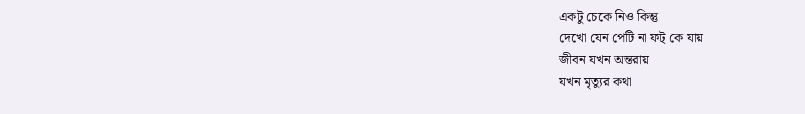একটু চেকে নিও কিন্তু
দেখো যেন পেটি না ফট্ কে যায়
জীবন যখন অন্তরায়
যখন মৃত্যুর কথা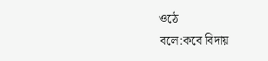ওঠে
বলে:কবে বিদায়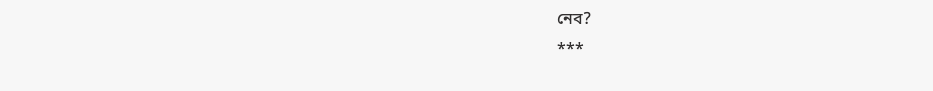নেব?
***